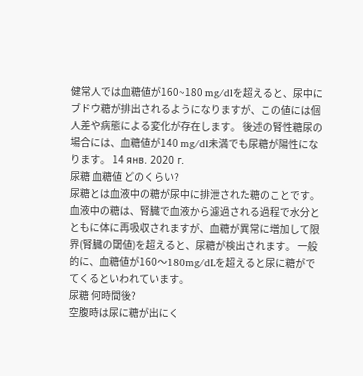健常人では血糖値が160~180 mg/dlを超えると、尿中にブドウ糖が排出されるようになりますが、この値には個人差や病態による変化が存在します。 後述の腎性糖尿の場合には、血糖値が140 mg/dl未満でも尿糖が陽性になります。 14 янв. 2020 г.
尿糖 血糖値 どのくらい?
尿糖とは血液中の糖が尿中に排泄された糖のことです。 血液中の糖は、腎臓で血液から濾過される過程で水分とともに体に再吸収されますが、血糖が異常に増加して限界(腎臓の閾値)を超えると、尿糖が検出されます。 一般的に、血糖値が160〜180mg/dLを超えると尿に糖がでてくるといわれています。
尿糖 何時間後?
空腹時は尿に糖が出にく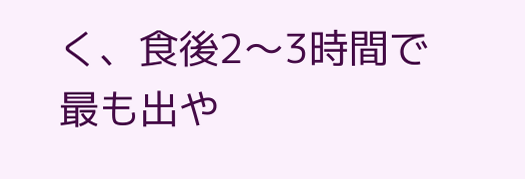く、食後2〜3時間で最も出や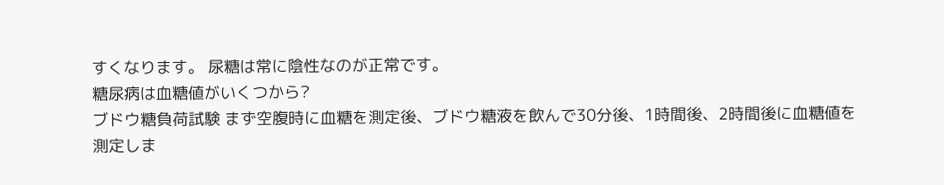すくなります。 尿糖は常に陰性なのが正常です。
糖尿病は血糖値がいくつから?
ブドウ糖負荷試験 まず空腹時に血糖を測定後、ブドウ糖液を飲んで30分後、1時間後、2時間後に血糖値を測定しま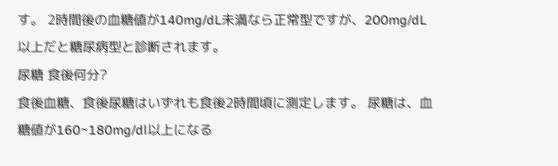す。 2時間後の血糖値が140mg/dL未満なら正常型ですが、200mg/dL以上だと糖尿病型と診断されます。
尿糖 食後何分?
食後血糖、食後尿糖はいずれも食後2時間頃に測定します。 尿糖は、血糖値が160~180mg/dl以上になる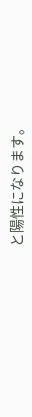と陽性になります。